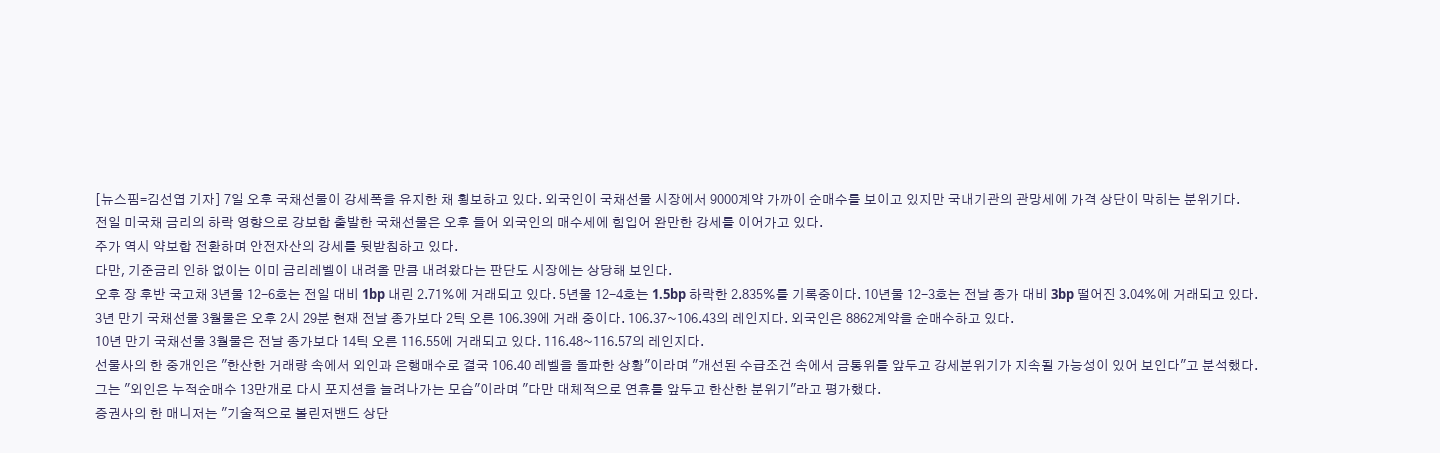[뉴스핌=김선엽 기자] 7일 오후 국채선물이 강세폭을 유지한 채 횡보하고 있다. 외국인이 국채선물 시장에서 9000계약 가까이 순매수를 보이고 있지만 국내기관의 관망세에 가격 상단이 막히는 분위기다.
전일 미국채 금리의 하락 영향으로 강보합 출발한 국채선물은 오후 들어 외국인의 매수세에 힘입어 완만한 강세를 이어가고 있다.
주가 역시 약보합 전환하며 안전자산의 강세를 뒷받침하고 있다.
다만, 기준금리 인하 없이는 이미 금리레벨이 내려올 만큼 내려왔다는 판단도 시장에는 상당해 보인다.
오후 장 후반 국고채 3년물 12-6호는 전일 대비 1bp 내린 2.71%에 거래되고 있다. 5년물 12-4호는 1.5bp 하락한 2.835%를 기록중이다. 10년물 12-3호는 전날 종가 대비 3bp 떨어진 3.04%에 거래되고 있다.
3년 만기 국채선물 3월물은 오후 2시 29분 현재 전날 종가보다 2틱 오른 106.39에 거래 중이다. 106.37~106.43의 레인지다. 외국인은 8862계약을 순매수하고 있다.
10년 만기 국채선물 3월물은 전날 종가보다 14틱 오른 116.55에 거래되고 있다. 116.48~116.57의 레인지다.
선물사의 한 중개인은 "한산한 거래량 속에서 외인과 은행매수로 결국 106.40 레벨을 돌파한 상황"이라며 "개선된 수급조건 속에서 금통위를 앞두고 강세분위기가 지속될 가능성이 있어 보인다"고 분석했다.
그는 "외인은 누적순매수 13만개로 다시 포지션을 늘려나가는 모습"이라며 "다만 대체적으로 연휴를 앞두고 한산한 분위기"라고 평가했다.
증권사의 한 매니저는 "기술적으로 볼린저밴드 상단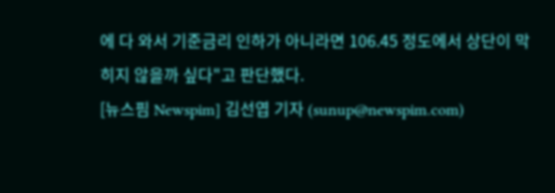에 다 와서 기준금리 인하가 아니라면 106.45 정도에서 상단이 막히지 않을까 싶다"고 판단했다.
[뉴스핌 Newspim] 김선엽 기자 (sunup@newspim.com)